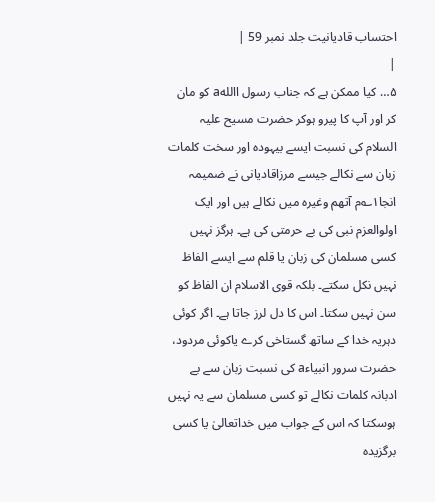احتساب قادیانیت جلد نمبر 59 |
|
۵… کیا ممکن ہے کہ جناب رسول االلهa کو مان کر اور آپ کا پیرو ہوکر حضرت مسیح علیہ السلام کی نسبت ایسے بیہودہ اور سخت کلمات زبان سے نکالے جیسے مرزاقادیانی نے ضمیمہ انجا۱؎م آتھم وغیرہ میں نکالے ہیں اور ایک اولوالعزم نبی کی بے حرمتی کی ہے۔ ہرگز نہیں کسی مسلمان کی زبان یا قلم سے ایسے الفاظ نہیں نکل سکتے۔ بلکہ قوی الاسلام ان الفاظ کو سن نہیں سکتا۔ اس کا دل لرز جاتا ہے۔ اگر کوئی دہریہ خدا کے ساتھ گستاخی کرے یاکوئی مردود، حضرت سرور انبیاءa کی نسبت زبان سے بے ادبانہ کلمات نکالے تو کسی مسلمان سے یہ نہیں ہوسکتا کہ اس کے جواب میں خداتعالیٰ یا کسی برگزیدہ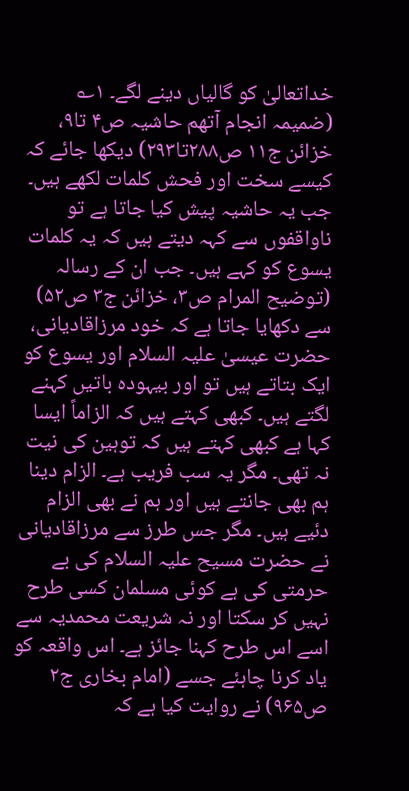خداتعالیٰ کو گالیاں دینے لگے۔ ۱؎ (ضمیمہ انجام آتھم حاشیہ ص۴ تا۹، خزائن ج۱۱ ص۲۸۸تا۲۹۳) دیکھا جائے کہ کیسے سخت اور فحش کلمات لکھے ہیں۔ جب یہ حاشیہ پیش کیا جاتا ہے تو ناواقفوں سے کہہ دیتے ہیں کہ یہ کلمات یسوع کو کہے ہیں۔ جب ان کے رسالہ (توضیح المرام ص۳، خزائن ج۳ ص۵۲) سے دکھایا جاتا ہے کہ خود مرزاقادیانی، حضرت عیسیٰ علیہ السلام اور یسوع کو ایک بتاتے ہیں تو اور بیہودہ باتیں کہنے لگتے ہیں۔ کبھی کہتے ہیں کہ الزاماً ایسا کہا ہے کبھی کہتے ہیں کہ توہین کی نیت نہ تھی۔ مگر یہ سب فریب ہے۔ الزام دینا ہم بھی جانتے ہیں اور ہم نے بھی الزام دئیے ہیں۔ مگر جس طرز سے مرزاقادیانی نے حضرت مسیح علیہ السلام کی بے حرمتی کی ہے کوئی مسلمان کسی طرح نہیں کر سکتا اور نہ شریعت محمدیہ سے اسے اس طرح کہنا جائز ہے۔ اس واقعہ کو یاد کرنا چاہئے جسے (امام بخاری ج۲ ص۹۶۵) نے روایت کیا ہے کہ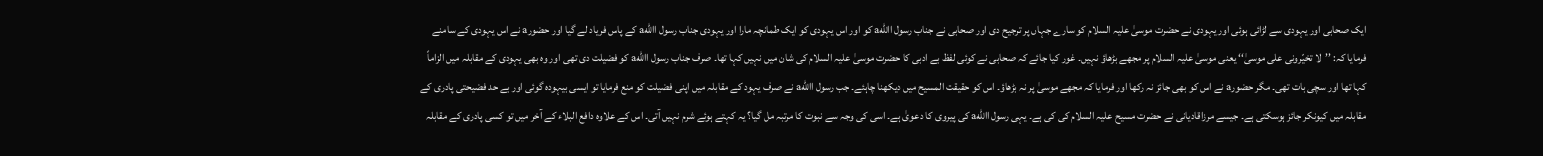ایک صحابی اور یہودی سے لڑائی ہوئی اور یہودی نے حضرت موسیٰ علیہ السلام کو سارے جہاں پر ترجیح دی اور صحابی نے جناب رسول االلهa کو اور اس یہودی کو ایک طمانچہ مارا اور یہودی جناب رسول االلهa کے پاس فریاد لے گیا اور حضورa نے اس یہودی کے سامنے فرمایا کہ: ’’لا تخیّرونی علی موسیٰ‘‘ یعنی موسیٰ علیہ السلام پر مجھے بڑھاؤ نہیں۔ غور کیا جائے کہ صحابی نے کوئی لفظ بے ادبی کا حضرت موسیٰ علیہ السلام کی شان میں نہیں کہا تھا۔ صرف جناب رسول االلهa کو فضیلت دی تھی اور وہ بھی یہودی کے مقابلہ میں الزاماً کہا تھا اور سچی بات تھی۔ مگر حضورa نے اس کو بھی جائز نہ رکھا اور فرمایا کہ مجھے موسیٰ پر نہ بڑھاؤ۔ اس کو حقیقت المسیح میں دیکھنا چاہئے۔ جب رسول االلهa نے صرف یہود کے مقابلہ میں اپنی فضیلت کو منع فرمایا تو ایسی بیہودہ گوئی اور بے حد فضیحتی پادری کے مقابلہ میں کیونکر جائز ہوسکتی ہے۔ جیسے مرزاقادیانی نے حضرت مسیح علیہ السلام کی کی ہے۔ یہی رسول االلهa کی پیروی کا دعویٰ ہے۔ اسی کی وجہ سے نبوت کا مرتبہ مل گیا؟ یہ کہتے ہوئے شرم نہیں آتی۔ اس کے علاوہ دافع البلاء کے آخر میں تو کسی پادری کے مقابلہ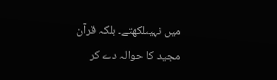میں نہیںلکھتے۔ بلکہ قرآن مجید کا حوالہ دے کر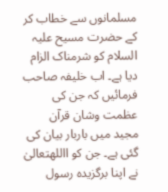مسلمانوں سے خطاب کر کے حضرت مسیح علیہ السلام کو شرمناک الزام دیا ہے۔ اب خلیفہ صاحب فرمائیں کہ جن کی عظمت وشان قرآن مجید میں باربار بیان کی گئی ہے۔ جن کو االلهتعالیٰ نے اپنا برگزیدہ رسول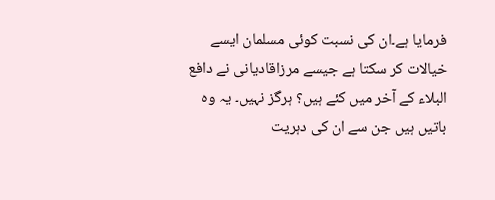فرمایا ہے۔ان کی نسبت کوئی مسلمان ایسے خیالات کر سکتا ہے جیسے مرزاقادیانی نے دافع البلاء کے آخر میں کئے ہیں؟ ہرگز نہیں۔ یہ وہ باتیں ہیں جن سے ان کی دہریت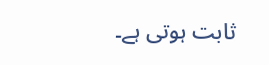ثابت ہوتی ہے۔